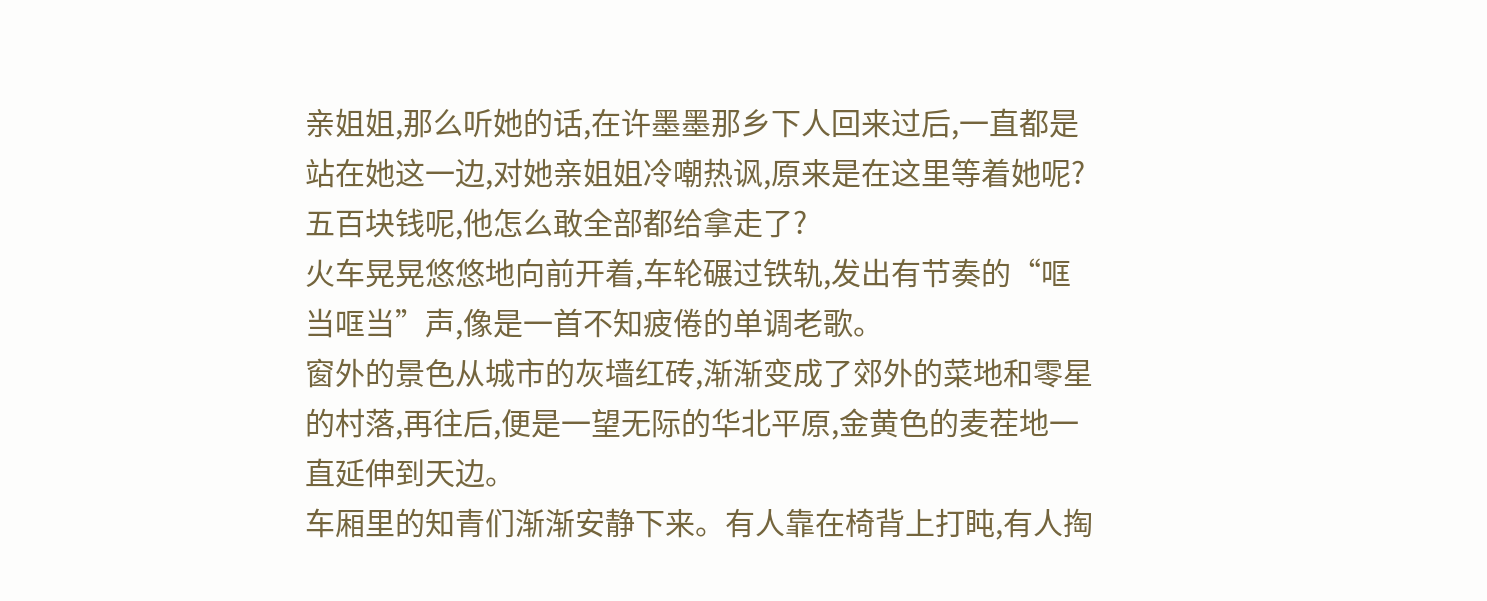亲姐姐,那么听她的话,在许墨墨那乡下人回来过后,一直都是站在她这一边,对她亲姐姐冷嘲热讽,原来是在这里等着她呢?五百块钱呢,他怎么敢全部都给拿走了?
火车晃晃悠悠地向前开着,车轮碾过铁轨,发出有节奏的“哐当哐当”声,像是一首不知疲倦的单调老歌。
窗外的景色从城市的灰墙红砖,渐渐变成了郊外的菜地和零星的村落,再往后,便是一望无际的华北平原,金黄色的麦茬地一直延伸到天边。
车厢里的知青们渐渐安静下来。有人靠在椅背上打盹,有人掏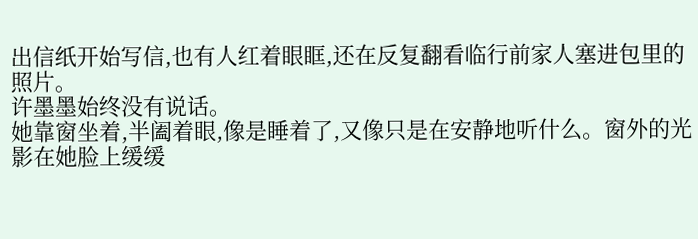出信纸开始写信,也有人红着眼眶,还在反复翻看临行前家人塞进包里的照片。
许墨墨始终没有说话。
她靠窗坐着,半阖着眼,像是睡着了,又像只是在安静地听什么。窗外的光影在她脸上缓缓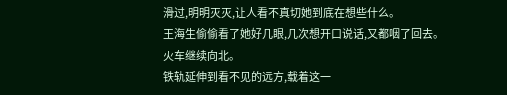滑过,明明灭灭,让人看不真切她到底在想些什么。
王海生偷偷看了她好几眼,几次想开口说话,又都咽了回去。
火车继续向北。
铁轨延伸到看不见的远方,载着这一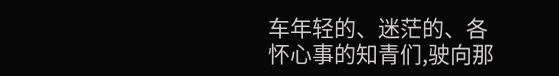车年轻的、迷茫的、各怀心事的知青们,驶向那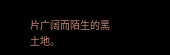片广阔而陌生的黑土地。